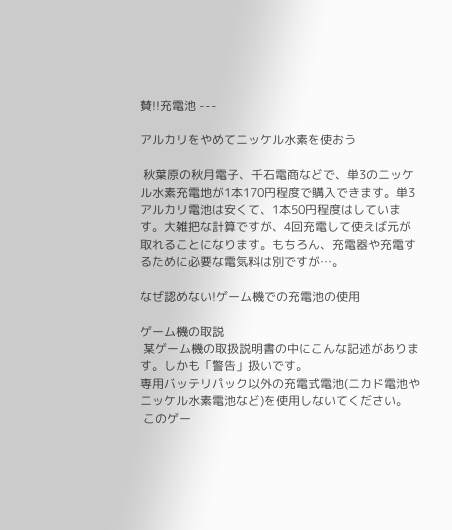賛!!充電池 ---

アルカリをやめてニッケル水素を使おう

 秋葉原の秋月電子、千石電商などで、単3のニッケル水素充電地が1本170円程度で購入できます。単3アルカリ電池は安くて、1本50円程度はしています。大雑把な計算ですが、4回充電して使えば元が取れることになります。もちろん、充電器や充電するために必要な電気料は別ですが…。

なぜ認めない!ゲーム機での充電池の使用

ゲーム機の取説
 某ゲーム機の取扱説明書の中にこんな記述があります。しかも「警告」扱いです。
専用バッテリパック以外の充電式電池(ニカド電池やニッケル水素電池など)を使用しないてください。
 このゲー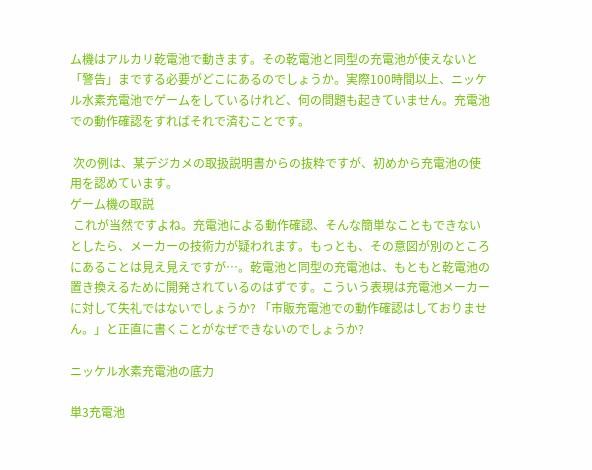ム機はアルカリ乾電池で動きます。その乾電池と同型の充電池が使えないと「警告」までする必要がどこにあるのでしょうか。実際100時間以上、ニッケル水素充電池でゲームをしているけれど、何の問題も起きていません。充電池での動作確認をすればそれで済むことです。

 次の例は、某デジカメの取扱説明書からの抜粋ですが、初めから充電池の使用を認めています。
ゲーム機の取説
 これが当然ですよね。充電池による動作確認、そんな簡単なこともできないとしたら、メーカーの技術力が疑われます。もっとも、その意図が別のところにあることは見え見えですが…。乾電池と同型の充電池は、もともと乾電池の置き換えるために開発されているのはずです。こういう表現は充電池メーカーに対して失礼ではないでしょうか? 「市販充電池での動作確認はしておりません。」と正直に書くことがなぜできないのでしょうか?

ニッケル水素充電池の底力

単3充電池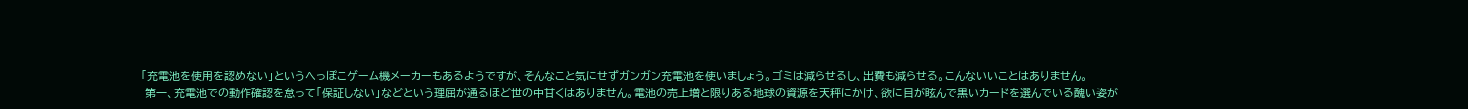「充電池を使用を認めない」というへっぽこゲーム機メーカーもあるようですが、そんなこと気にせずガンガン充電池を使いましょう。ゴミは減らせるし、出費も減らせる。こんないいことはありません。
 第一、充電池での動作確認を怠って「保証しない」などという理屈が通るほど世の中甘くはありません。電池の売上増と限りある地球の資源を天秤にかけ、欲に目が眩んで黒いカードを選んでいる醜い姿が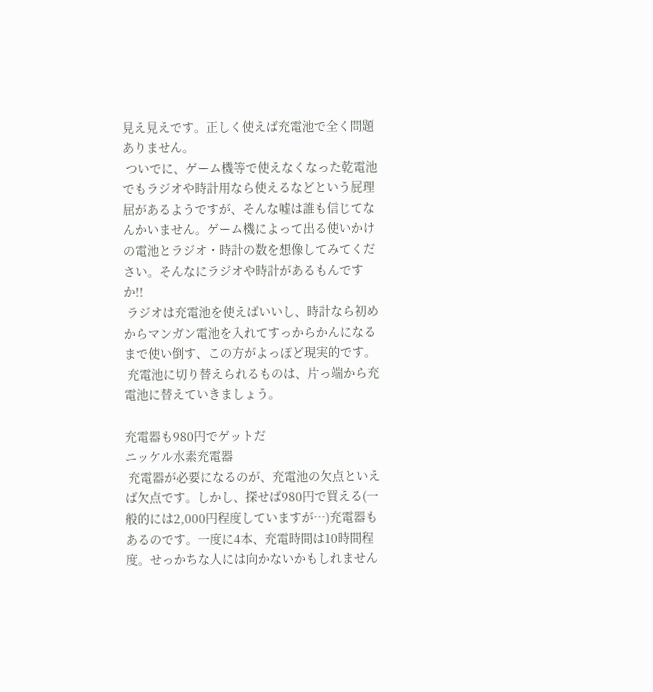見え見えです。正しく使えば充電池で全く問題ありません。
 ついでに、ゲーム機等で使えなくなった乾電池でもラジオや時計用なら使えるなどという屁理屈があるようですが、そんな嘘は誰も信じてなんかいません。ゲーム機によって出る使いかけの電池とラジオ・時計の数を想像してみてください。そんなにラジオや時計があるもんですか!!
 ラジオは充電池を使えばいいし、時計なら初めからマンガン電池を入れてすっからかんになるまで使い倒す、この方がよっぽど現実的です。
 充電池に切り替えられるものは、片っ端から充電池に替えていきましょう。

充電器も980円でゲットだ
ニッケル水素充電器
 充電器が必要になるのが、充電池の欠点といえば欠点です。しかし、探せば980円で買える(一般的には2,000円程度していますが…)充電器もあるのです。一度に4本、充電時間は10時間程度。せっかちな人には向かないかもしれません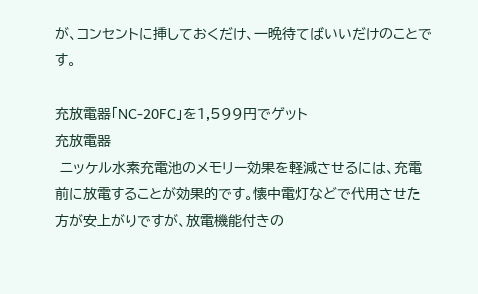が、コンセントに挿しておくだけ、一晩待てばいいだけのことです。

充放電器「NC-20FC」を1,599円でゲット
充放電器
 ニッケル水素充電池のメモリー効果を軽減させるには、充電前に放電することが効果的です。懐中電灯などで代用させた方が安上がりですが、放電機能付きの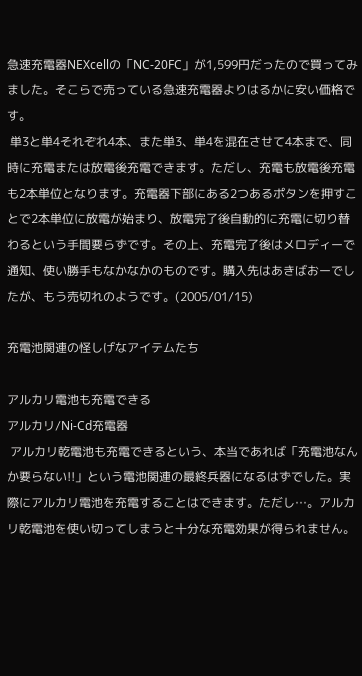急速充電器NEXcellの「NC-20FC」が1,599円だったので買ってみました。そこらで売っている急速充電器よりはるかに安い価格です。
 単3と単4それぞれ4本、また単3、単4を混在させて4本まで、同時に充電または放電後充電できます。ただし、充電も放電後充電も2本単位となります。充電器下部にある2つあるポタンを押すことで2本単位に放電が始まり、放電完了後自動的に充電に切り替わるという手間要らずです。その上、充電完了後はメロディーで通知、使い勝手もなかなかのものです。購入先はあきばおーでしたが、もう売切れのようです。(2005/01/15)

充電池関連の怪しげなアイテムたち

アルカリ電池も充電できる
アルカリ/Ni-Cd充電器
 アルカリ乾電池も充電できるという、本当であれば「充電池なんか要らない!!」という電池関連の最終兵器になるはずでした。実際にアルカリ電池を充電することはできます。ただし…。アルカリ乾電池を使い切ってしまうと十分な充電効果が得られません。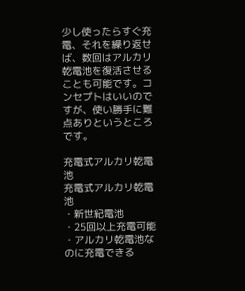少し使ったらすぐ充電、それを繰り返せば、数回はアルカリ乾電池を復活させることも可能です。コンセプトはいいのですが、使い勝手に難点ありというところです。

充電式アルカリ乾電池
充電式アルカリ乾電池
・新世紀電池
・25回以上充電可能
・アルカリ乾電池なのに充電できる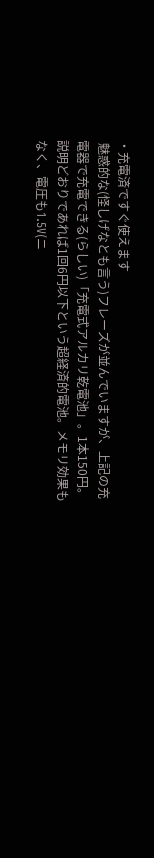・充電済ですぐ使えます
 魅惑的な(怪しげなとも言う)フレーズが並んでいますが、上記の充電器で充電できる(らしい)「充電式アルカリ乾電池」。1本150円。説明どおりであれば1回6円以下という超経済的電池。メモリ効果もなく、電圧も1.5V(ニ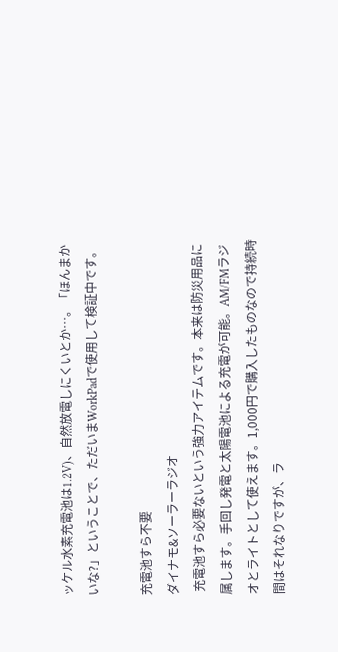ッケル水素充電池は1.2V)、自然放電しにくいとか…。「ほんまかいな?」ということで、ただいまWorkPadで使用して検証中です。

充電池すら不要
ダイナモ&ソーラーラジオ
 充電池すら必要ないという強力アイテムです。本来は防災用品に属します。手回し発電と太陽電池による充電が可能。AM/FMラジオとライトとして使えます。1,000円で購入したものなので持続時間はそれなりですが、ラ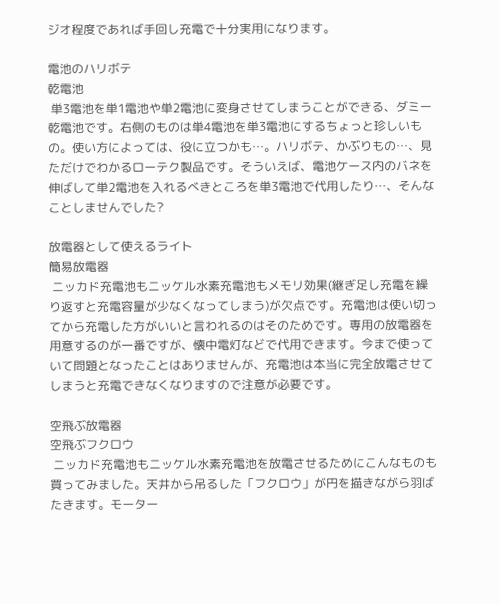ジオ程度であれば手回し充電で十分実用になります。

電池のハリボテ
乾電池
 単3電池を単1電池や単2電池に変身させてしまうことができる、ダミー乾電池です。右側のものは単4電池を単3電池にするちょっと珍しいもの。使い方によっては、役に立つかも…。ハリボテ、かぶりもの…、見ただけでわかるローテク製品です。そういえば、電池ケース内のバネを伸ばして単2電池を入れるべきところを単3電池で代用したり…、そんなことしませんでした?

放電器として使えるライト
簡易放電器
 ニッカド充電池もニッケル水素充電池もメモリ効果(継ぎ足し充電を繰り返すと充電容量が少なくなってしまう)が欠点です。充電池は使い切ってから充電した方がいいと言われるのはそのためです。専用の放電器を用意するのが一番ですが、懐中電灯などで代用できます。今まで使っていて問題となったことはありませんが、充電池は本当に完全放電させてしまうと充電できなくなりますので注意が必要です。

空飛ぶ放電器
空飛ぶフクロウ
 ニッカド充電池もニッケル水素充電池を放電させるためにこんなものも買ってみました。天井から吊るした「フクロウ」が円を描きながら羽ばたきます。モーター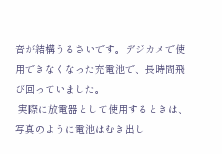音が結構うるさいです。デジカメで使用できなくなった充電池で、長時間飛び回っていました。
 実際に放電器として使用するときは、写真のように電池はむき出し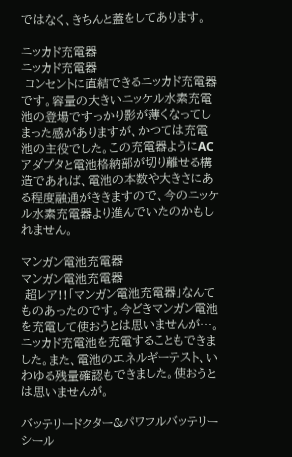ではなく、きちんと蓋をしてあります。

ニッカド充電器
ニッカド充電器
 コンセントに直結できるニッカド充電器です。容量の大きいニッケル水素充電池の登場ですっかり影が薄くなってしまった感がありますが、かつては充電池の主役でした。この充電器ようにACアダプタと電池格納部が切り離せる構造であれば、電池の本数や大きさにある程度融通がききますので、今のニッケル水素充電器より進んでいたのかもしれません。

マンガン電池充電器
マンガン電池充電器
 超レア!!「マンガン電池充電器」なんてものあったのです。今どきマンガン電池を充電して使おうとは思いませんが…。ニッカド充電池を充電することもできました。また、電池のエネルギーテスト、いわゆる残量確認もできました。使おうとは思いませんが。

バッテリードクター&パワフルバッテリーシール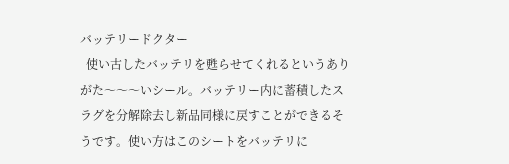バッテリードクター
  使い古したバッテリを甦らせてくれるというありがた〜〜〜いシール。バッテリー内に蓄積したスラグを分解除去し新品同様に戻すことができるそうです。使い方はこのシートをバッテリに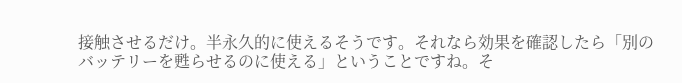接触させるだけ。半永久的に使えるそうです。それなら効果を確認したら「別のバッテリーを甦らせるのに使える」ということですね。そ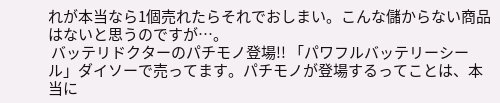れが本当なら1個売れたらそれでおしまい。こんな儲からない商品はないと思うのですが…。
 バッテリドクターのパチモノ登場!! 「パワフルバッテリーシール」ダイソーで売ってます。パチモノが登場するってことは、本当に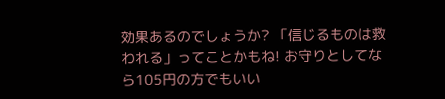効果あるのでしょうか? 「信じるものは救われる」ってことかもね! お守りとしてなら105円の方でもいい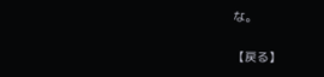な。

【戻る】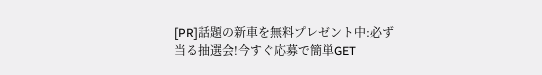[PR]話題の新車を無料プレゼント中:必ず当る抽選会!今すぐ応募で簡単GET